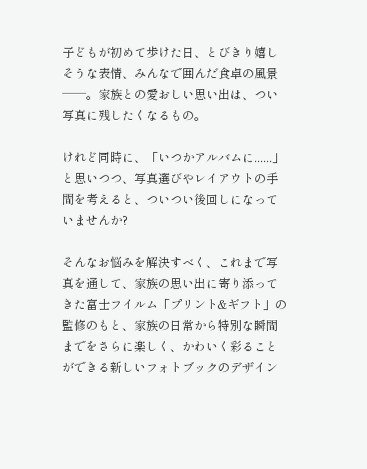子どもが初めて歩けた日、とびきり嬉しそうな表情、みんなで囲んだ食卓の風景──。家族との愛おしい思い出は、つい写真に残したくなるもの。

けれど同時に、「いつかアルバムに......」と思いつつ、写真選びやレイアウトの手間を考えると、ついつい後回しになっていませんか?

そんなお悩みを解決すべく、これまで写真を通して、家族の思い出に寄り添ってきた富士フイルム「プリント&ギフト」の監修のもと、家族の日常から特別な瞬間までをさらに楽しく、かわいく彩ることができる新しいフォトブックのデザイン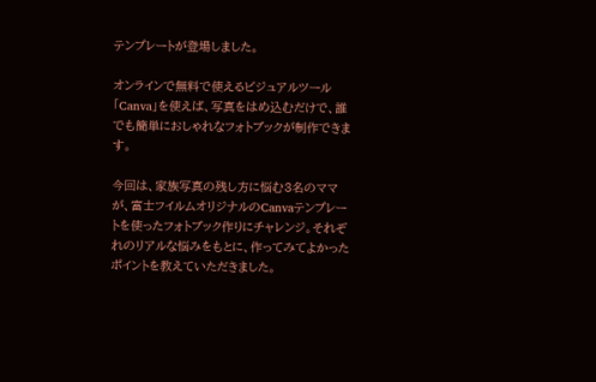テンプレートが登場しました。

オンラインで無料で使えるビジュアルツール「Canva」を使えば、写真をはめ込むだけで、誰でも簡単におしゃれなフォトブックが制作できます。

今回は、家族写真の残し方に悩む3名のママが、富士フイルムオリジナルのCanvaテンプレートを使ったフォトブック作りにチャレンジ。それぞれのリアルな悩みをもとに、作ってみてよかったポイントを教えていただきました。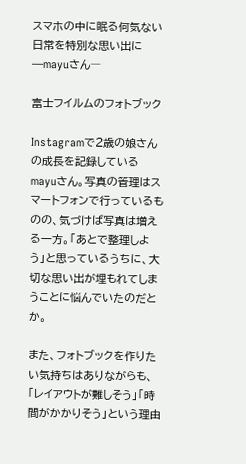スマホの中に眠る何気ない日常を特別な思い出に ―mayuさん―

富士フイルムのフォトブック

Instagramで2歳の娘さんの成長を記録しているmayuさん。写真の管理はスマートフォンで行っているものの、気づけば写真は増える一方。「あとで整理しよう」と思っているうちに、大切な思い出が埋もれてしまうことに悩んでいたのだとか。

また、フォトブックを作りたい気持ちはありながらも、「レイアウトが難しそう」「時間がかかりそう」という理由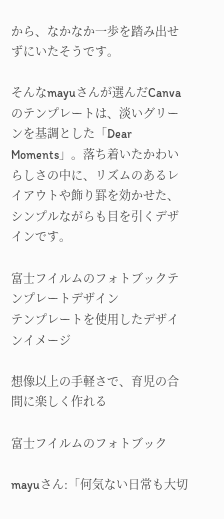から、なかなか一歩を踏み出せずにいたそうです。

そんなmayuさんが選んだCanvaのテンプレートは、淡いグリーンを基調とした「Dear Moments」。落ち着いたかわいらしさの中に、リズムのあるレイアウトや飾り罫を効かせた、シンプルながらも目を引くデザインです。

富士フイルムのフォトブックテンプレートデザイン
テンプレートを使用したデザインイメージ

想像以上の手軽さで、育児の合間に楽しく作れる

富士フイルムのフォトブック

mayuさん:「何気ない日常も大切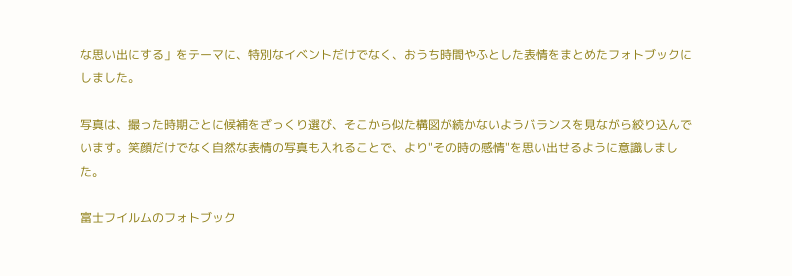な思い出にする」をテーマに、特別なイベントだけでなく、おうち時間やふとした表情をまとめたフォトブックにしました。

写真は、撮った時期ごとに候補をざっくり選び、そこから似た構図が続かないようバランスを見ながら絞り込んでいます。笑顔だけでなく自然な表情の写真も入れることで、より"その時の感情"を思い出せるように意識しました。

富士フイルムのフォトブック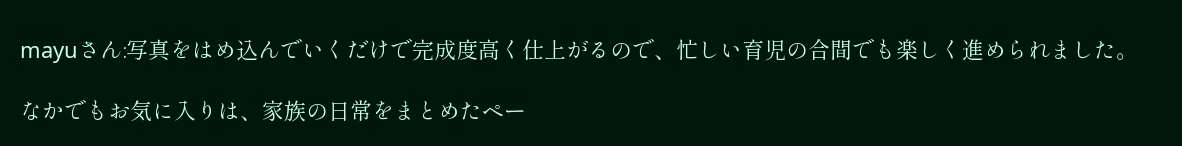mayuさん:写真をはめ込んでいくだけで完成度高く仕上がるので、忙しい育児の合間でも楽しく進められました。

なかでもお気に入りは、家族の日常をまとめたペー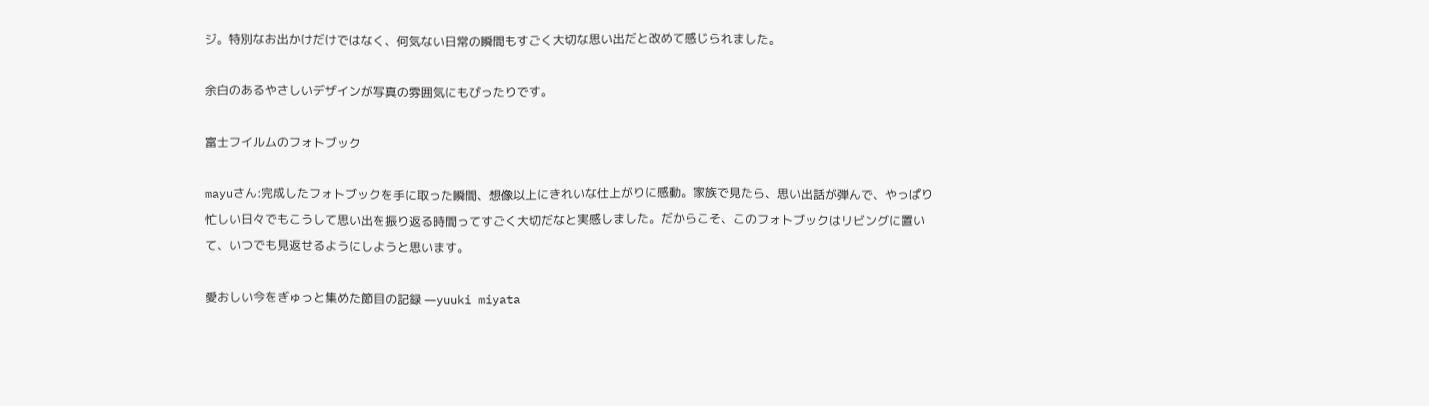ジ。特別なお出かけだけではなく、何気ない日常の瞬間もすごく大切な思い出だと改めて感じられました。

余白のあるやさしいデザインが写真の雰囲気にもぴったりです。

富士フイルムのフォトブック

mayuさん:完成したフォトブックを手に取った瞬間、想像以上にきれいな仕上がりに感動。家族で見たら、思い出話が弾んで、やっぱり忙しい日々でもこうして思い出を振り返る時間ってすごく大切だなと実感しました。だからこそ、このフォトブックはリビングに置いて、いつでも見返せるようにしようと思います。

愛おしい今をぎゅっと集めた節目の記録 ―yuuki miyata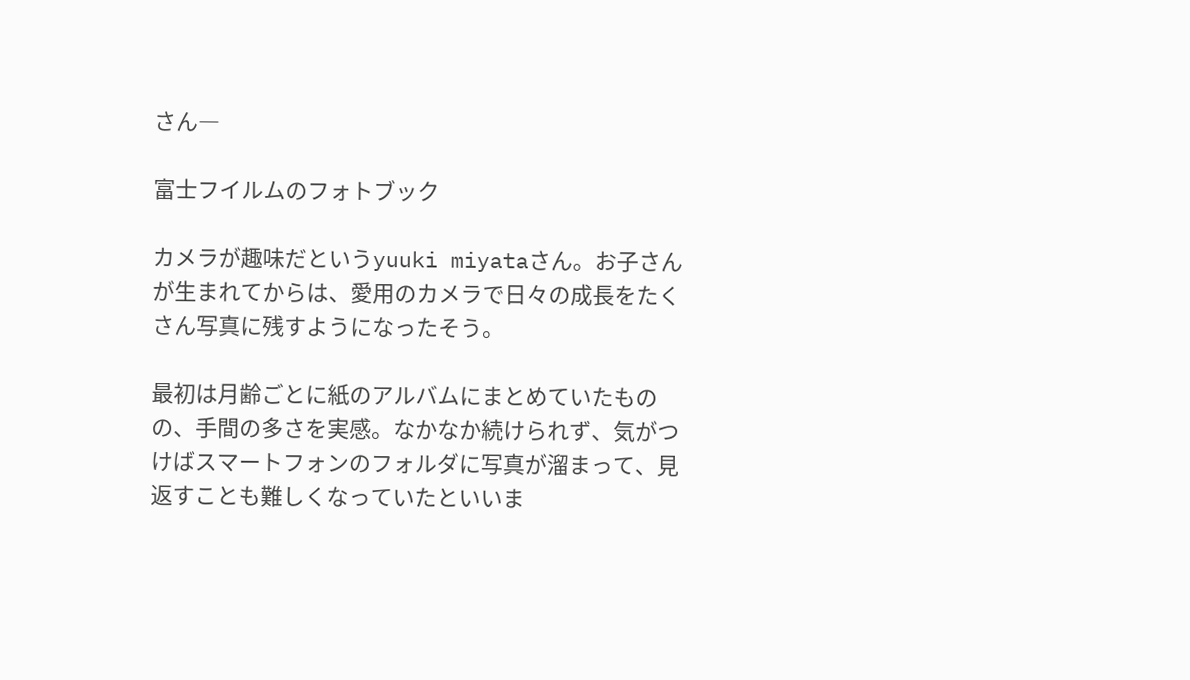さん―

富士フイルムのフォトブック

カメラが趣味だというyuuki miyataさん。お子さんが生まれてからは、愛用のカメラで日々の成長をたくさん写真に残すようになったそう。

最初は月齢ごとに紙のアルバムにまとめていたものの、手間の多さを実感。なかなか続けられず、気がつけばスマートフォンのフォルダに写真が溜まって、見返すことも難しくなっていたといいま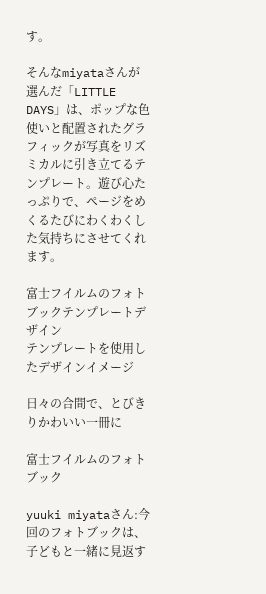す。

そんなmiyataさんが選んだ「LITTLE DAYS」は、ポップな色使いと配置されたグラフィックが写真をリズミカルに引き立てるテンプレート。遊び心たっぷりで、ページをめくるたびにわくわくした気持ちにさせてくれます。

富士フイルムのフォトブックテンプレートデザイン
テンプレートを使用したデザインイメージ

日々の合間で、とびきりかわいい一冊に

富士フイルムのフォトブック

yuuki miyataさん:今回のフォトブックは、子どもと一緒に見返す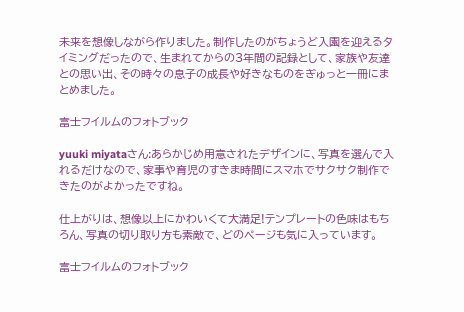未来を想像しながら作りました。制作したのがちょうど入園を迎えるタイミングだったので、生まれてからの3年間の記録として、家族や友達との思い出、その時々の息子の成長や好きなものをぎゅっと一冊にまとめました。

富士フイルムのフォトブック

yuuki miyataさん:あらかじめ用意されたデザインに、写真を選んで入れるだけなので、家事や育児のすきま時間にスマホでサクサク制作できたのがよかったですね。

仕上がりは、想像以上にかわいくて大満足!テンプレートの色味はもちろん、写真の切り取り方も素敵で、どのページも気に入っています。

富士フイルムのフォトブック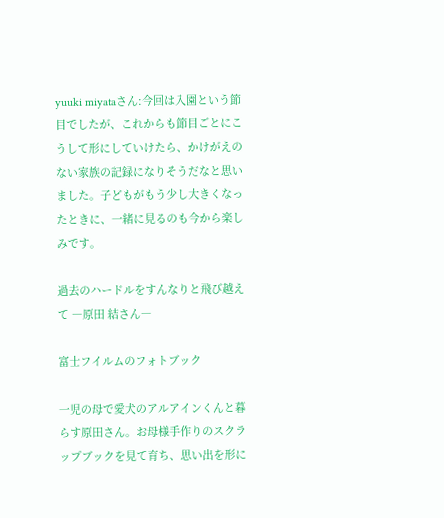yuuki miyataさん:今回は入園という節目でしたが、これからも節目ごとにこうして形にしていけたら、かけがえのない家族の記録になりそうだなと思いました。子どもがもう少し大きくなったときに、一緒に見るのも今から楽しみです。

過去のハードルをすんなりと飛び越えて ―原田 結さん―

富士フイルムのフォトブック

一児の母で愛犬のアルアインくんと暮らす原田さん。お母様手作りのスクラップブックを見て育ち、思い出を形に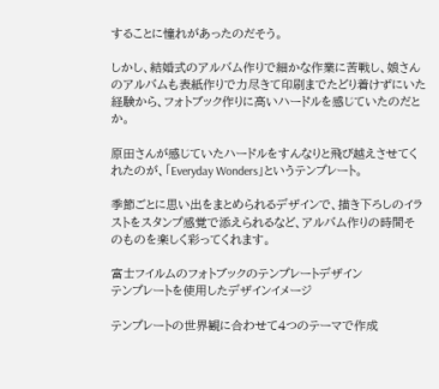することに憧れがあったのだそう。

しかし、結婚式のアルバム作りで細かな作業に苦戦し、娘さんのアルバムも表紙作りで力尽きて印刷までたどり着けずにいた経験から、フォトブック作りに高いハードルを感じていたのだとか。

原田さんが感じていたハードルをすんなりと飛び越えさせてくれたのが、「Everyday Wonders」というテンプレート。

季節ごとに思い出をまとめられるデザインで、描き下ろしのイラストをスタンプ感覚で添えられるなど、アルバム作りの時間そのものを楽しく彩ってくれます。

富士フイルムのフォトブックのテンプレートデザイン
テンプレートを使用したデザインイメージ

テンプレートの世界観に合わせて4つのテーマで作成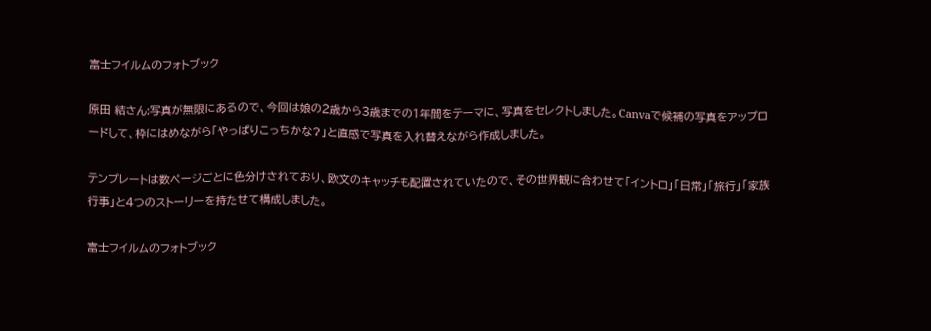富士フイルムのフォトブック

原田 結さん:写真が無限にあるので、今回は娘の2歳から3歳までの1年間をテーマに、写真をセレクトしました。Canvaで候補の写真をアップロードして、枠にはめながら「やっぱりこっちかな?」と直感で写真を入れ替えながら作成しました。

テンプレートは数ページごとに色分けされており、欧文のキャッチも配置されていたので、その世界観に合わせて「イントロ」「日常」「旅行」「家族行事」と4つのストーリーを持たせて構成しました。

富士フイルムのフォトブック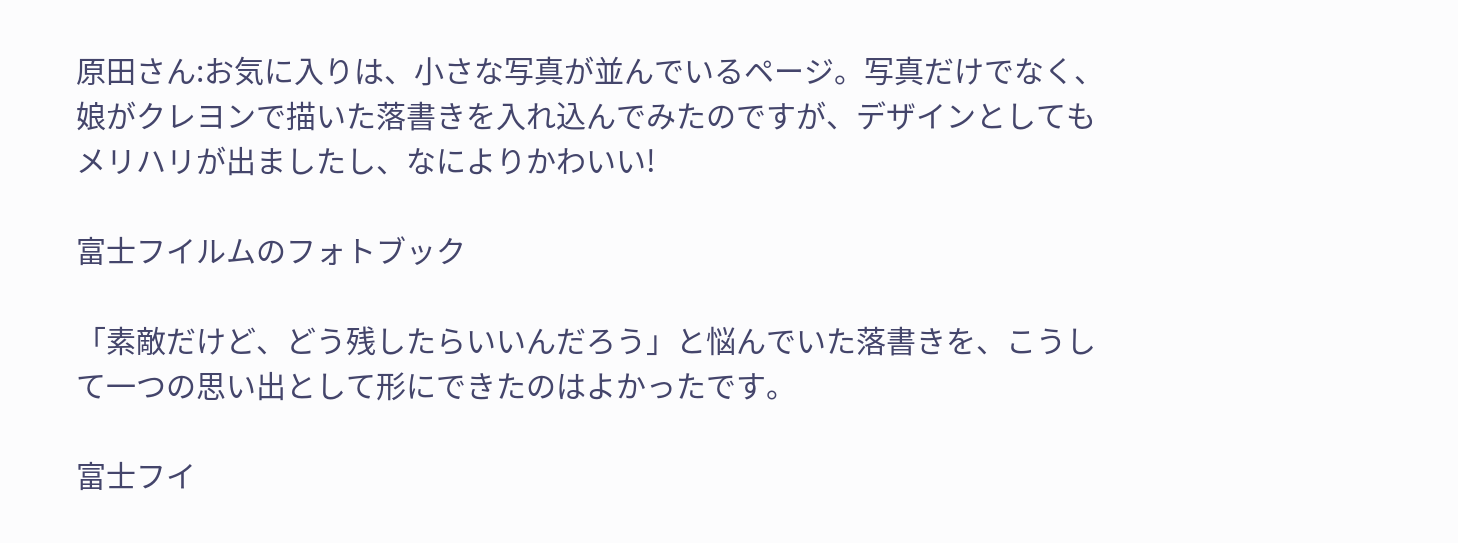原田さん:お気に入りは、小さな写真が並んでいるページ。写真だけでなく、娘がクレヨンで描いた落書きを入れ込んでみたのですが、デザインとしてもメリハリが出ましたし、なによりかわいい!

富士フイルムのフォトブック

「素敵だけど、どう残したらいいんだろう」と悩んでいた落書きを、こうして一つの思い出として形にできたのはよかったです。

富士フイ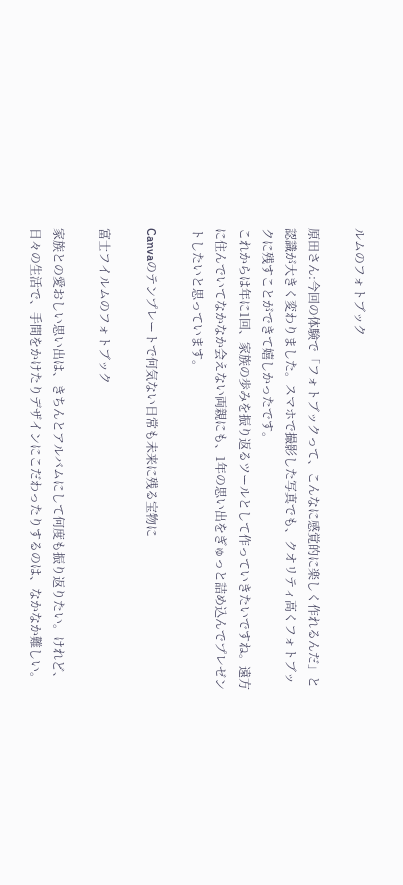ルムのフォトブック

原田さん:今回の体験で「フォトブックって、こんなに感覚的に楽しく作れるんだ」と認識が大きく変わりました。スマホで撮影した写真でも、クオリティ高くフォトブックに残すことができて嬉しかったです。
これからは年に1回、家族の歩みを振り返るツールとして作っていきたいですね。遠方に住んでいてなかなか会えない両親にも、1年の思い出をぎゅっと詰め込んでプレゼントしたいと思っています。

Canvaのテンプレートで何気ない日常も未来に残る宝物に

富士フイルムのフォトブック

家族との愛おしい思い出は、きちんとアルバムにして何度も振り返りたい。けれど、日々の生活で、手間をかけたりデザインにこだわったりするのは、なかなか難しい。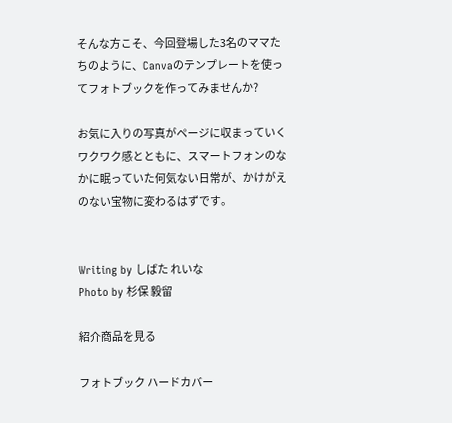そんな方こそ、今回登場した3名のママたちのように、Canvaのテンプレートを使ってフォトブックを作ってみませんか?

お気に入りの写真がページに収まっていくワクワク感とともに、スマートフォンのなかに眠っていた何気ない日常が、かけがえのない宝物に変わるはずです。


Writing by しばた れいな
Photo by 杉保 毅留

紹介商品を見る

フォトブック ハードカバー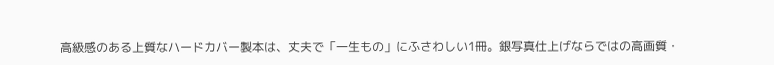高級感のある上質なハードカバー製本は、丈夫で「一生もの」にふさわしい1冊。銀写真仕上げならではの高画質・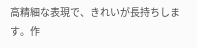高精細な表現で、きれいが長持ちします。作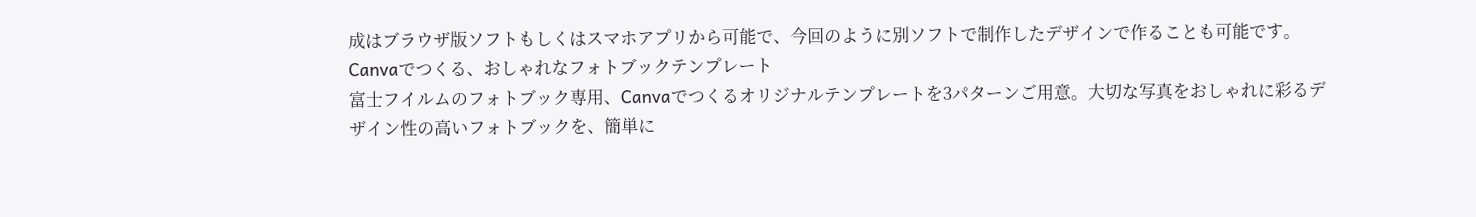成はブラウザ版ソフトもしくはスマホアプリから可能で、今回のように別ソフトで制作したデザインで作ることも可能です。
Canvaでつくる、おしゃれなフォトブックテンプレート
富士フイルムのフォトブック専用、Canvaでつくるオリジナルテンプレートを3パターンご用意。大切な写真をおしゃれに彩るデザイン性の高いフォトブックを、簡単に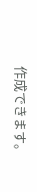作成できます。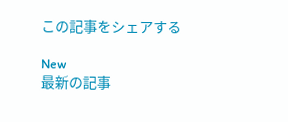この記事をシェアする

New
最新の記事